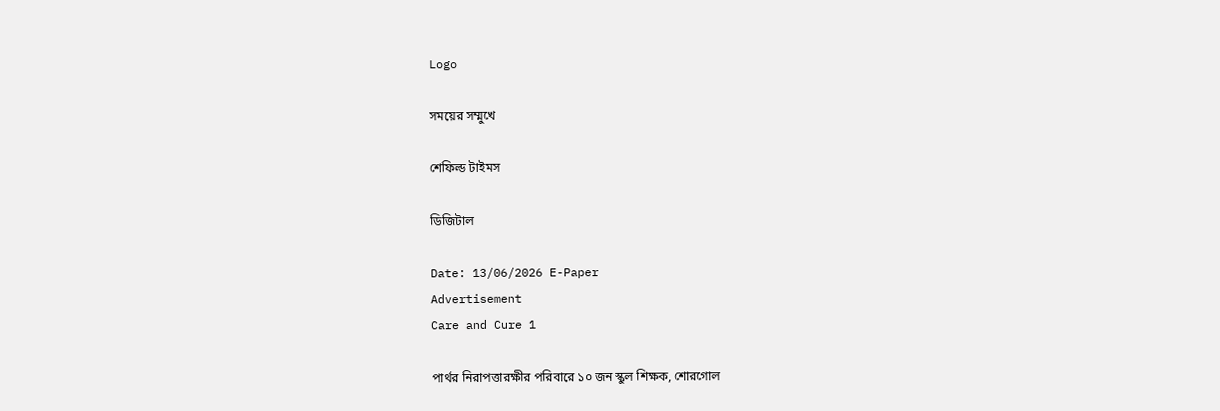Logo

সময়ের সম্মুখে

শেফিল্ড টাইমস

ডিজিটাল

Date: 13/06/2026 E-Paper
Advertisement
Care and Cure 1

পার্থর নিরাপত্তারক্ষীর পরিবারে ১০ জন স্কুল শিক্ষক, শোরগোল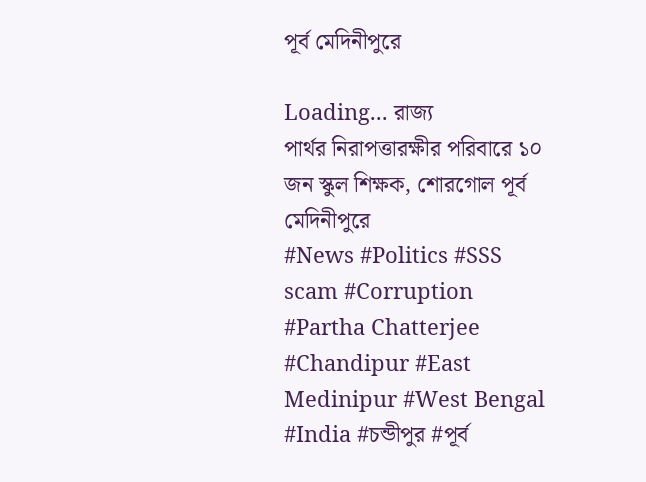পূর্ব মেদিনীপুরে

Loading... রাজ্য
পার্থর নিরাপত্তারক্ষীর পরিবারে ১০ জন স্কুল শিক্ষক, শোরগোল পূর্ব মেদিনীপুরে
#News #Politics #SSS scam #Corruption #Partha Chatterjee #Chandipur #East Medinipur #West Bengal #India #চন্ডীপুর #পূর্ব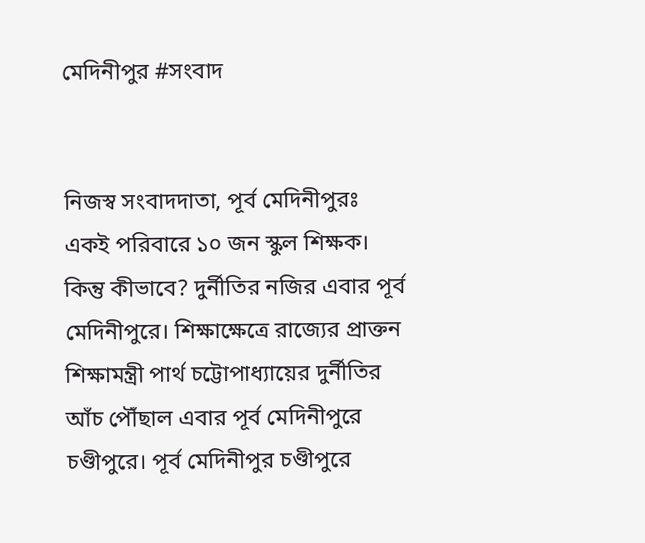মেদিনীপুর #সংবাদ


নিজস্ব সংবাদদাতা, পূর্ব মেদিনীপুরঃ একই পরিবারে ১০ জন স্কুল শিক্ষক। কিন্তু কীভাবে? দুর্নীতির নজির এবার পূর্ব মেদিনীপুরে। শিক্ষাক্ষেত্রে রাজ্যের প্রাক্তন শিক্ষামন্ত্রী পার্থ চট্টোপাধ্যায়ের দুর্নীতির আঁচ পৌঁছাল এবার পূর্ব মেদিনীপুরে চণ্ডীপুরে। পূর্ব মেদিনীপুর চণ্ডীপুরে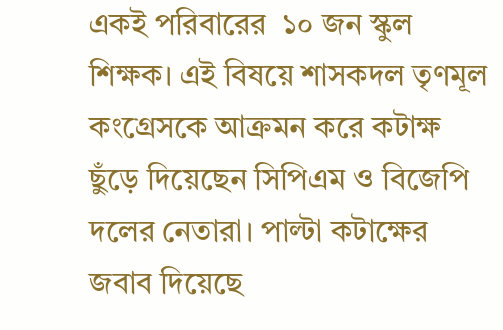একই পরিবারের  ১০ জন স্কুল শিক্ষক। এই বিষয়ে শাসকদল তৃণমূল কংগ্রেসকে আক্রমন করে কটাক্ষ ছুঁড়ে দিয়েছেন সিপিএম ও বিজেপি দলের নেতারা। পাল্টা কটাক্ষের জবাব দিয়েছে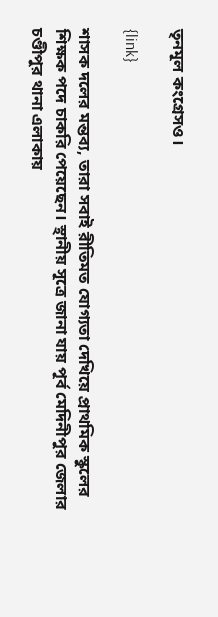তৃনমূল কংগ্রেসও।

{link}

শাসক দলের মন্তব্য, তারা সবাই রীতিমত যোগ্যতা দেখিয়ে প্রাথমিক স্কুলের শিক্ষক পদে চাকরি পেয়েছেন। স্থানীয় সূত্রে জানা যায় পূর্ব মেদিনীপুর জেলার চণ্ডীপুর থানা এলাকায়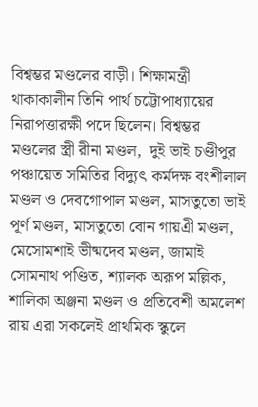বিশ্বম্ভর মণ্ডলের বাড়ী। শিক্ষামন্ত্রী থাকাকালীন তিনি পার্থ চট্টোপাধ্যায়ের নিরাপত্তারক্ষী পদে ছিলেন। বিশ্বম্ভর মণ্ডলের স্ত্রী রীনা মণ্ডল,  দুই ভাই চণ্ডীপুর পঞ্চায়েত সমিতির বিদ্যুৎ কর্মদক্ষ বংশীলাল মণ্ডল ও দেবগোপাল মণ্ডল, মাসতুতো ভাই পূর্ণ মণ্ডল, মাসতুতো বোন গায়এী মণ্ডল, মেসোমশাই ভীষ্মদেব মণ্ডল, জামাই সোমনাথ পণ্ডিত, শ্যালক অরূপ মল্লিক, শালিকা অঞ্জনা মণ্ডল ও প্রতিবেশী অমলেশ রায় এরা সকলেই প্রাথমিক স্কুলে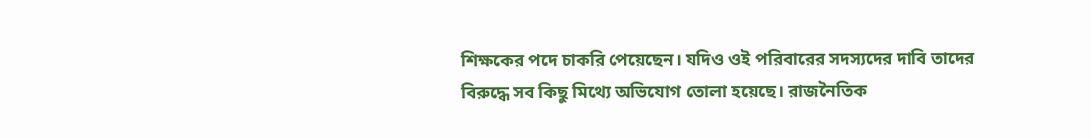শিক্ষকের পদে চাকরি পেয়েছেন। যদিও ওই পরিবারের সদস্যদের দাবি তাদের বিরুদ্ধে সব কিছু মিথ্যে অভিযোগ তোলা হয়েছে। রাজনৈতিক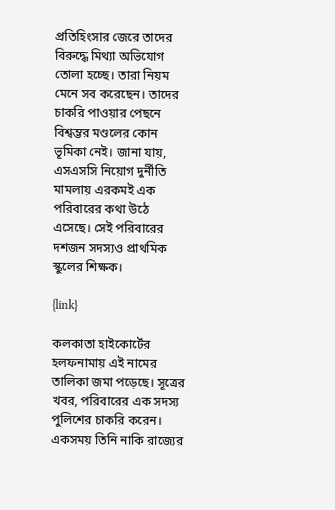প্রতিহিংসার জেরে তাদের বিরুদ্ধে মিথ্যা অভিযোগ তোলা হচ্ছে। তারা নিয়ম মেনে সব করেছেন। তাদের চাকরি পাওয়ার পেছনে বিশ্বম্ভর মণ্ডলের কোন ভূমিকা নেই। জানা যায়, এসএসসি নিয়োগ দুর্নীতি মামলায় এরকমই এক পরিবারের কথা উঠে এসেছে। সেই পরিবারের দশজন সদস্যও প্রাথমিক স্কুলের শিক্ষক।

{link}

কলকাতা হাইকোর্টের হলফনামায় এই নামের তালিকা জমা পড়েছে। সূত্রের খবর, পরিবারের এক সদস্য পুলিশের চাকরি করেন। একসময় তিনি নাকি রাজ্যের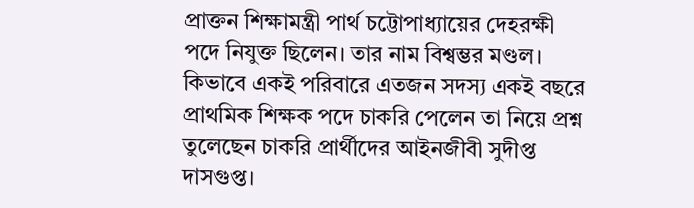প্রাক্তন শিক্ষামন্ত্রী পার্থ চট্টোপাধ্যায়ের দেহরক্ষী পদে নিযুক্ত ছিলেন। তার নাম বিশ্বম্ভর মণ্ডল। কিভাবে একই পরিবারে এতজন সদস্য একই বছরে প্রাথমিক শিক্ষক পদে চাকরি পেলেন তা নিয়ে প্রশ্ন তুলেছেন চাকরি প্রার্থীদের আইনজীবী সুদীপ্ত দাসগুপ্ত।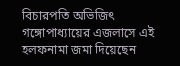বিচারপতি অভিজিৎ গঙ্গোপাধ্যায়ের এজলাসে এই হলফনামা জমা দিয়েছেন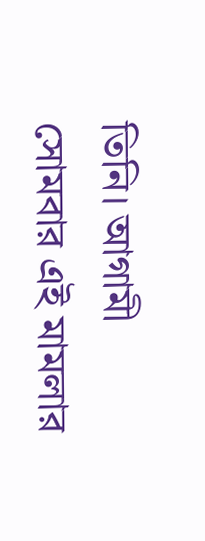তিনি। আগামী সোমবার এই মামলার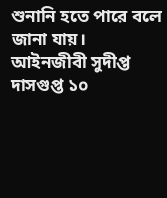শুনানি হতে পারে বলে জানা যায়।  আইনজীবী সুদীপ্ত দাসগুপ্ত ১০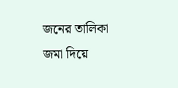জনের তালিকা জমা দিয়ে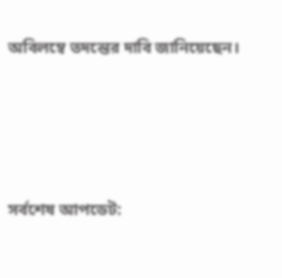অবিলম্বে তদন্তের দাবি জানিয়েছেন।





সর্বশেষ আপডেট: